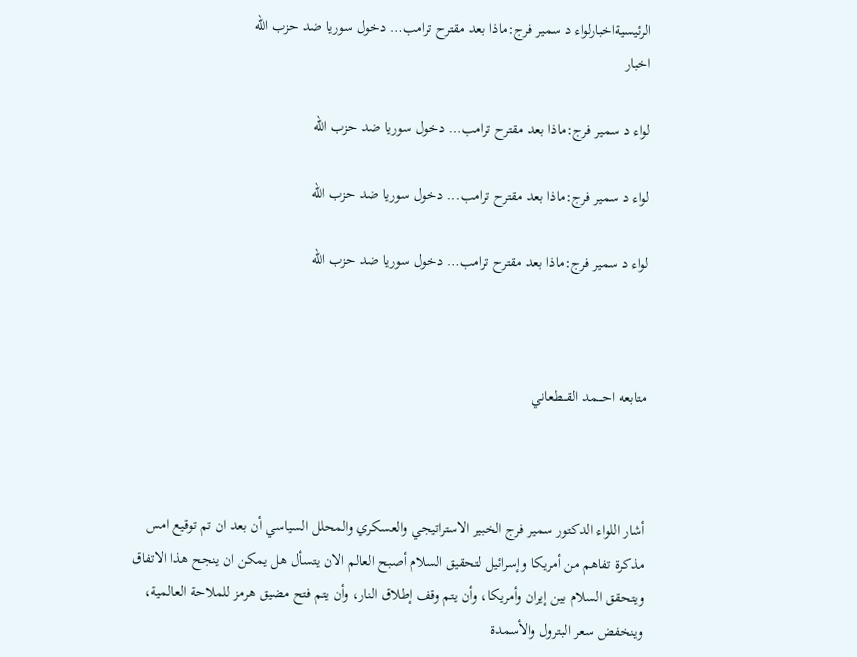الرئيسيةاخبارلواء د سمير فرج:ماذا بعد مقترح ترامب… دخول سوريا ضد حزب الله
اخبار

لواء د سمير فرج:ماذا بعد مقترح ترامب… دخول سوريا ضد حزب الله

لواء د سمير فرج:ماذا بعد مقترح ترامب... دخول سوريا ضد حزب الله

لواء د سمير فرج:ماذا بعد مقترح ترامب… دخول سوريا ضد حزب الله



متابعه احــــمد القـــطعاني



أشار اللواء الدكتور سمير فرج الخبير الاستراتيجي والعسكري والمحلل السياسي أن بعد ان تم توقيع امس مذكرة تفاهم من أمريكا وإسرائيل لتحقيق السلام أصبح العالم الان يتسأل هل يمكن ان ينجح هذا الاتفاق ويتحقق السلام بين إيران وأمريكا، وأن يتم وقف إطلاق النار، وأن يتم فتح مضيق هرمز للملاحة العالمية، وينخفض سعر البترول والأسمدة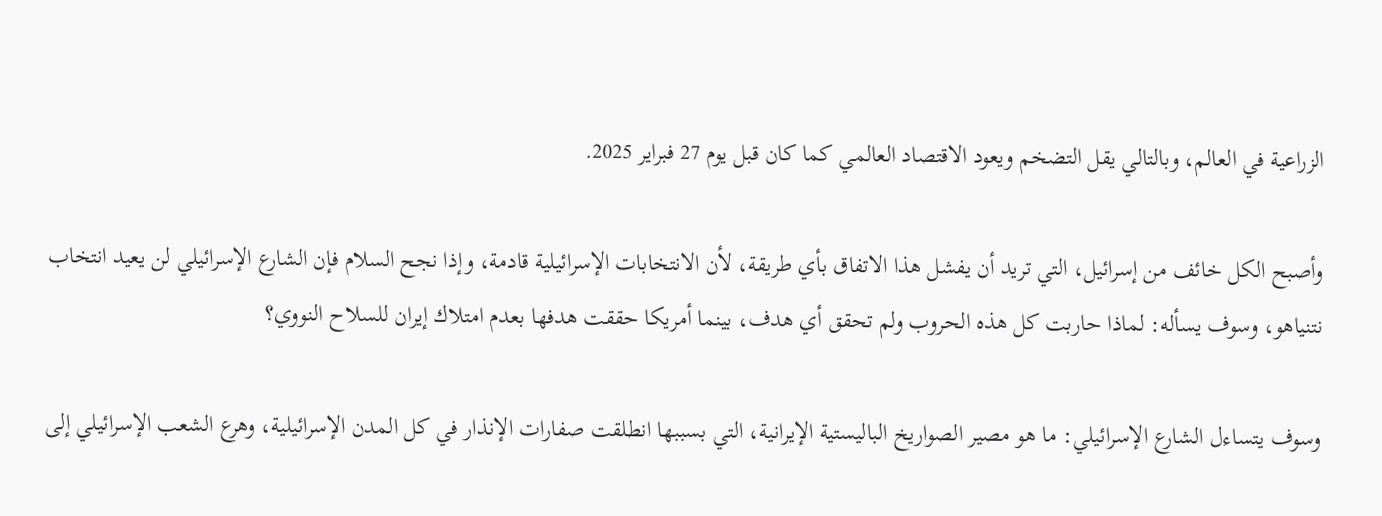الزراعية في العالم، وبالتالي يقل التضخم ويعود الاقتصاد العالمي كما كان قبل يوم 27 فبراير 2025.

وأصبح الكل خائف من إسرائيل، التي تريد أن يفشل هذا الاتفاق بأي طريقة، لأن الانتخابات الإسرائيلية قادمة، وإذا نجح السلام فإن الشارع الإسرائيلي لن يعيد انتخاب نتنياهو، وسوف يسأله: لماذا حاربت كل هذه الحروب ولم تحقق أي هدف، بينما أمريكا حققت هدفها بعدم امتلاك إيران للسلاح النووي؟

وسوف يتساءل الشارع الإسرائيلي: ما هو مصير الصواريخ الباليستية الإيرانية، التي بسببها انطلقت صفارات الإنذار في كل المدن الإسرائيلية، وهرع الشعب الإسرائيلي إلى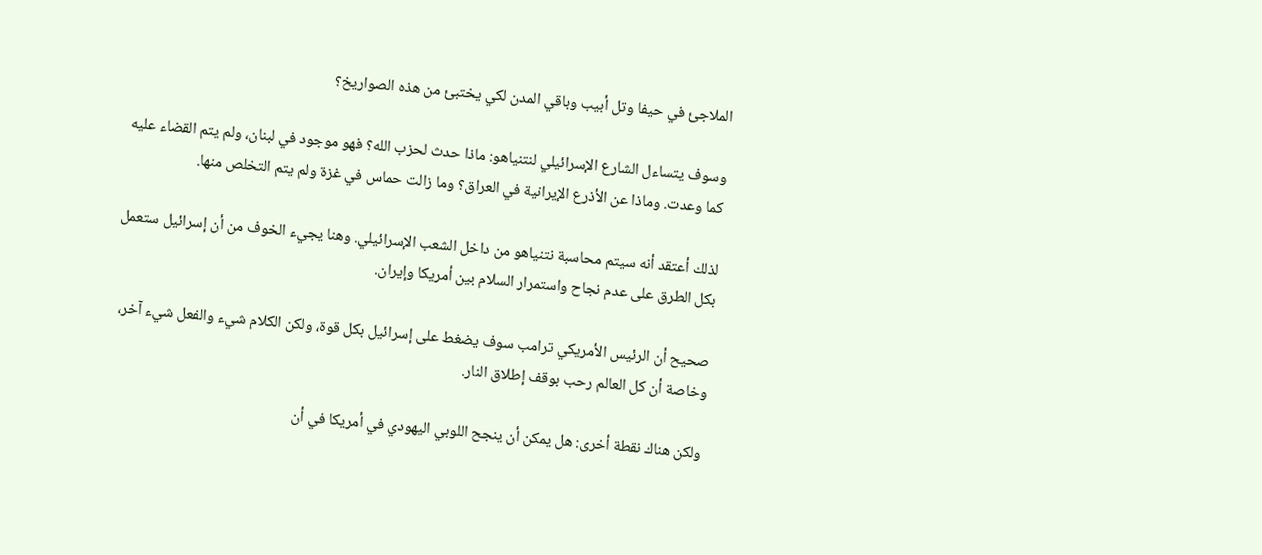الملاجئ في حيفا وتل أبيب وباقي المدن لكي يختبئ من هذه الصواريخ؟

وسوف يتساءل الشارع الإسرائيلي لنتنياهو: ماذا حدث لحزب الله؟ فهو موجود في لبنان، ولم يتم القضاء عليه كما وعدت. وماذا عن الأذرع الإيرانية في العراق؟ وما زالت حماس في غزة ولم يتم التخلص منها.

لذلك أعتقد أنه سيتم محاسبة نتنياهو من داخل الشعب الإسرائيلي. وهنا يجيء الخوف من أن إسرائيل ستعمل بكل الطرق على عدم نجاح واستمرار السلام بين أمريكا وإيران.

صحيح أن الرئيس الأمريكي ترامب سوف يضغط على إسرائيل بكل قوة، ولكن الكلام شيء والفعل شيء آخر، وخاصة أن كل العالم رحب بوقف إطلاق النار.

ولكن هناك نقطة أخرى: هل يمكن أن ينجح اللوبي اليهودي في أمريكا في أن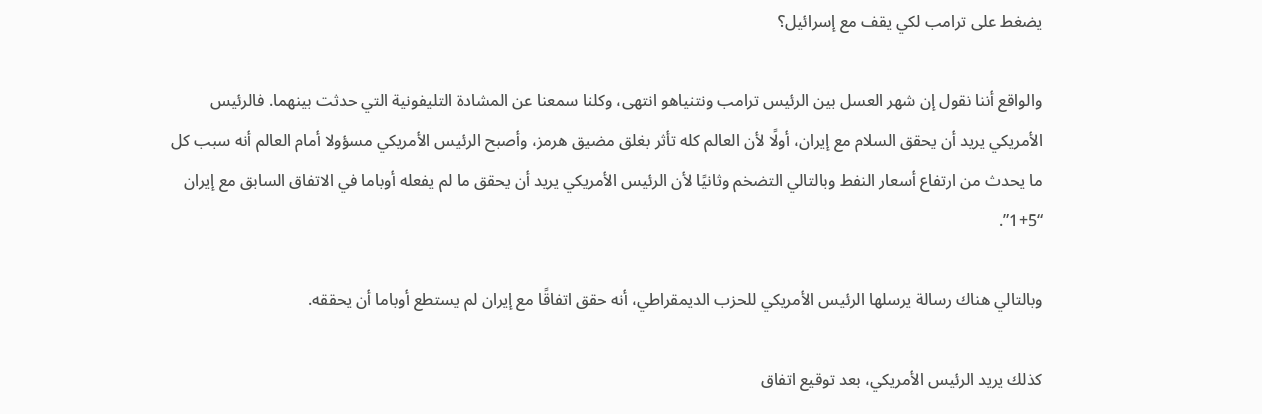يضغط على ترامب لكي يقف مع إسرائيل؟

والواقع أننا نقول إن شهر العسل بين الرئيس ترامب ونتنياهو انتهى، وكلنا سمعنا عن المشادة التليفونية التي حدثت بينهما. فالرئيس الأمريكي يريد أن يحقق السلام مع إيران، أولًا لأن العالم كله تأثر بغلق مضيق هرمز، وأصبح الرئيس الأمريكي مسؤولا أمام العالم أنه سبب كل ما يحدث من ارتفاع أسعار النفط وبالتالي التضخم وثانيًا لأن الرئيس الأمريكي يريد أن يحقق ما لم يفعله أوباما في الاتفاق السابق مع إيران “5+1”.

وبالتالي هناك رسالة يرسلها الرئيس الأمريكي للحزب الديمقراطي، أنه حقق اتفاقًا مع إيران لم يستطع أوباما أن يحققه.

كذلك يريد الرئيس الأمريكي، بعد توقيع اتفاق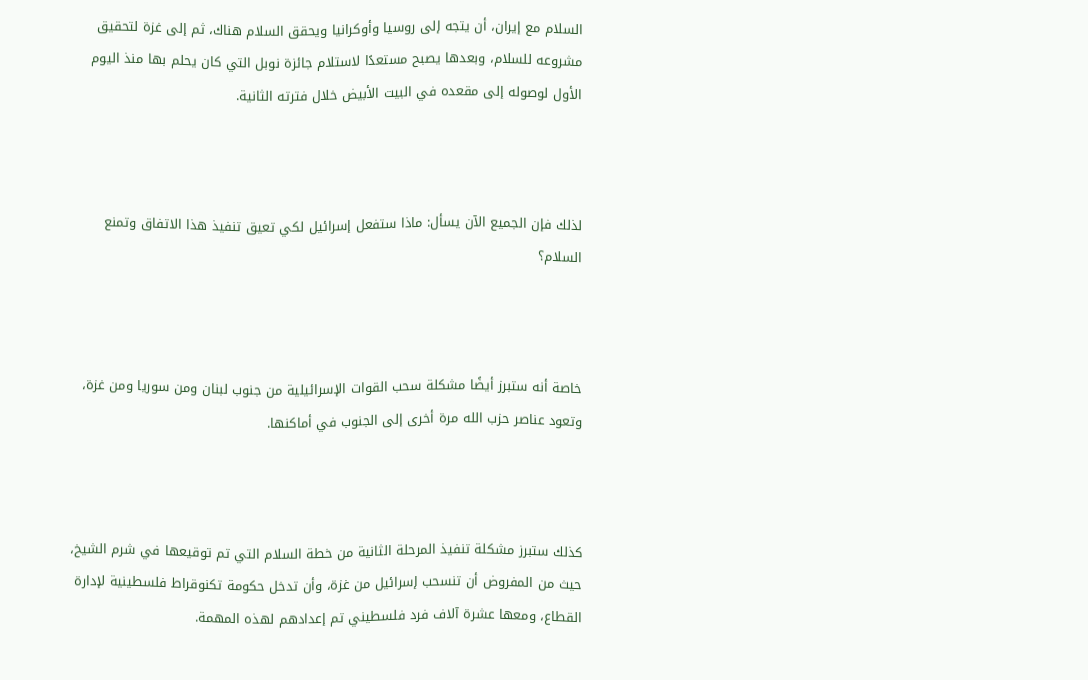السلام مع إيران، أن يتجه إلى روسيا وأوكرانيا ويحقق السلام هناك، ثم إلى غزة لتحقيق مشروعه للسلام، وبعدها يصبح مستعدًا لاستلام جائزة نوبل التي كان يحلم بها منذ اليوم الأول لوصوله إلى مقعده في البيت الأبيض خلال فترته الثانية.



لذلك فإن الجميع الآن يسأل: ماذا ستفعل إسرائيل لكي تعيق تنفيذ هذا الاتفاق وتمنع السلام؟



خاصة أنه ستبرز أيضًا مشكلة سحب القوات الإسرائيلية من جنوب لبنان ومن سوريا ومن غزة، وتعود عناصر حزب الله مرة أخرى إلى الجنوب في أماكنها.



كذلك ستبرز مشكلة تنفيذ المرحلة الثانية من خطة السلام التي تم توقيعها في شرم الشيخ، حيث من المفروض أن تنسحب إسرائيل من غزة، وأن تدخل حكومة تكنوقراط فلسطينية لإدارة القطاع، ومعها عشرة آلاف فرد فلسطيني تم إعدادهم لهذه المهمة.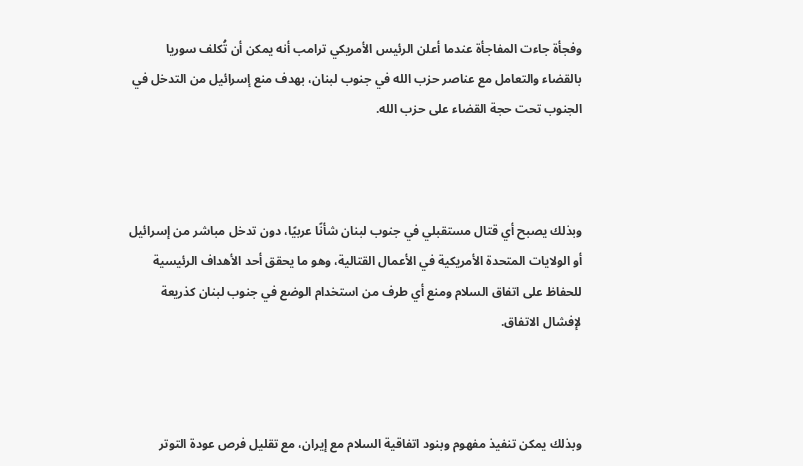وفجأة جاءت المفاجأة عندما أعلن الرئيس الأمريكي ترامب أنه يمكن أن تُكلف سوريا بالقضاء والتعامل مع عناصر حزب الله في جنوب لبنان، بهدف منع إسرائيل من التدخل في الجنوب تحت حجة القضاء على حزب الله.



وبذلك يصبح أي قتال مستقبلي في جنوب لبنان شأنًا عربيًا، دون تدخل مباشر من إسرائيل أو الولايات المتحدة الأمريكية في الأعمال القتالية، وهو ما يحقق أحد الأهداف الرئيسية للحفاظ على اتفاق السلام ومنع أي طرف من استخدام الوضع في جنوب لبنان كذريعة لإفشال الاتفاق.



وبذلك يمكن تنفيذ مفهوم وبنود اتفاقية السلام مع إيران، مع تقليل فرص عودة التوتر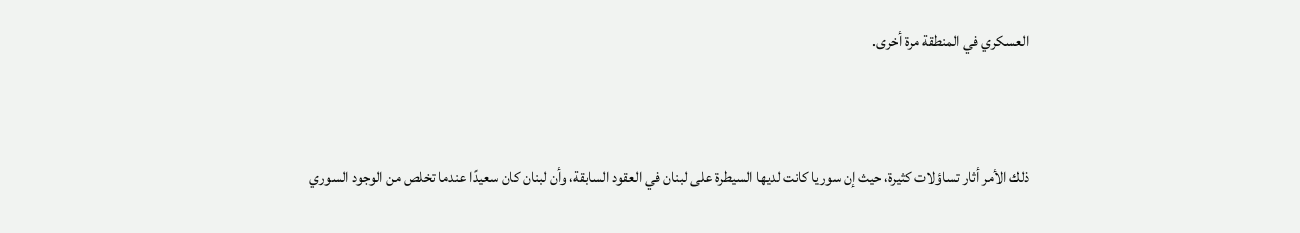العسكري في المنطقة مرة أخرى.



ذلك الأمر أثار تساؤلات كثيرة، حيث إن سوريا كانت لديها السيطرة على لبنان في العقود السابقة، وأن لبنان كان سعيدًا عندما تخلص من الوجود السوري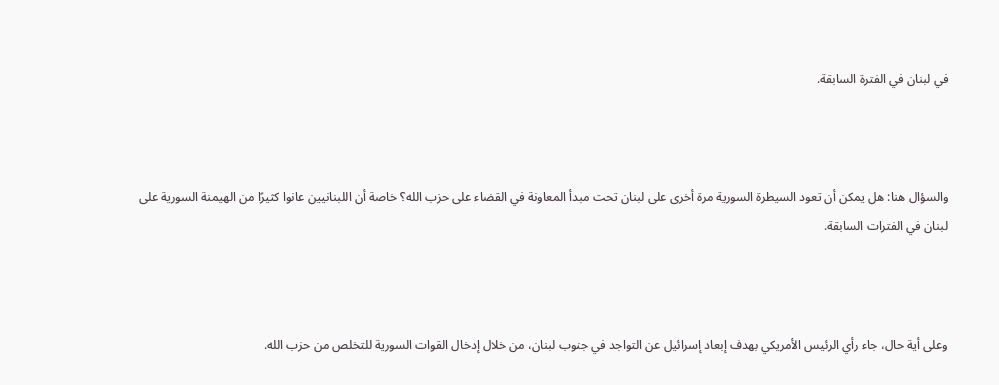في لبنان في الفترة السابقة.



والسؤال هنا: هل يمكن أن تعود السيطرة السورية مرة أخرى على لبنان تحت مبدأ المعاونة في القضاء على حزب الله؟ خاصة أن اللبنانيين عانوا كثيرًا من الهيمنة السورية على لبنان في الفترات السابقة.



وعلى أية حال، جاء رأي الرئيس الأمريكي بهدف إبعاد إسرائيل عن التواجد في جنوب لبنان، من خلال إدخال القوات السورية للتخلص من حزب الله.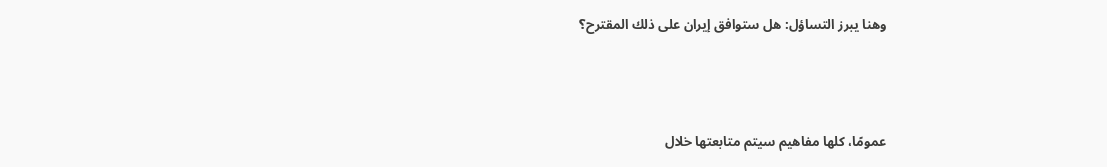وهنا يبرز التساؤل: هل ستوافق إيران على ذلك المقترح؟



عمومًا، كلها مفاهيم سيتم متابعتها خلال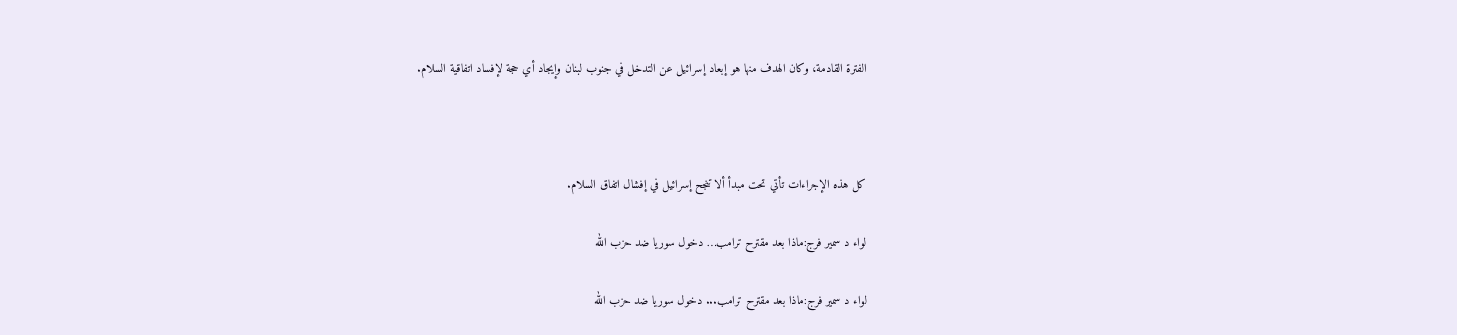الفترة القادمة، وكان الهدف منها هو إبعاد إسرائيل عن التدخل في جنوب لبنان وإيجاد أي حجة لإفساد اتفاقية السلام.



كل هذه الإجراءات تأتي تحت مبدأ ألا تنجح إسرائيل في إفشال اتفاق السلام.

لواء د سمير فرج:ماذا بعد مقترح ترامب… دخول سوريا ضد حزب الله

لواء د سمير فرج:ماذا بعد مقترح ترامب... دخول سوريا ضد حزب الله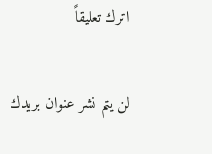اترك تعليقاً

لن يتم نشر عنوان بريدك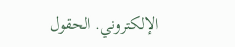الإلكتروني. الحقول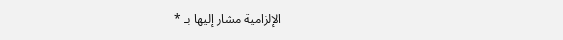الإلزامية مشار إليها بـ *